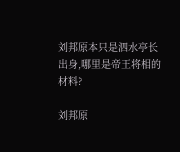刘邦原本只是泗水亭长出身,哪里是帝王将相的材料?

刘邦原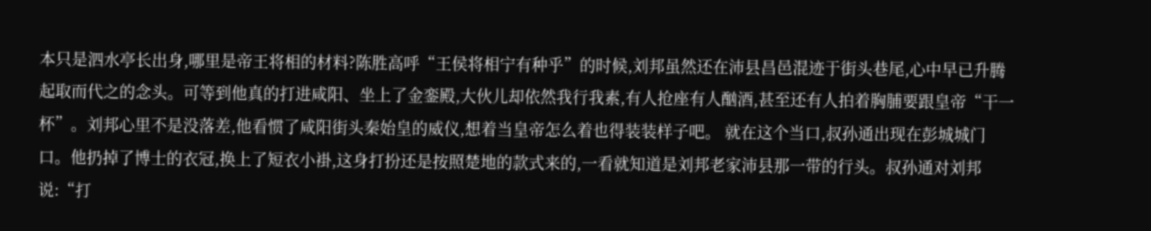本只是泗水亭长出身,哪里是帝王将相的材料?陈胜高呼“王侯将相宁有种乎”的时候,刘邦虽然还在沛县昌邑混迹于街头巷尾,心中早已升腾起取而代之的念头。可等到他真的打进咸阳、坐上了金銮殿,大伙儿却依然我行我素,有人抢座有人酗酒,甚至还有人拍着胸脯要跟皇帝“干一杯”。刘邦心里不是没落差,他看惯了咸阳街头秦始皇的威仪,想着当皇帝怎么着也得装装样子吧。 就在这个当口,叔孙通出现在彭城城门口。他扔掉了博士的衣冠,换上了短衣小褂,这身打扮还是按照楚地的款式来的,一看就知道是刘邦老家沛县那一带的行头。叔孙通对刘邦说:“打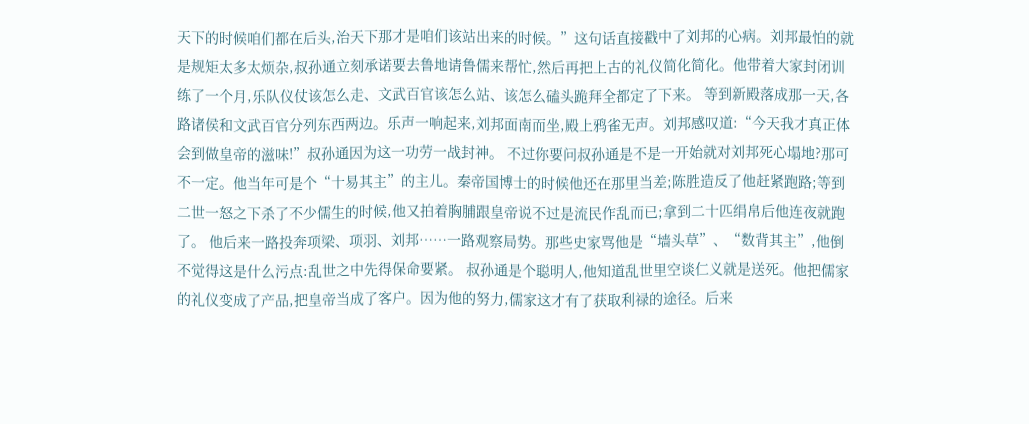天下的时候咱们都在后头,治天下那才是咱们该站出来的时候。”这句话直接戳中了刘邦的心病。刘邦最怕的就是规矩太多太烦杂,叔孙通立刻承诺要去鲁地请鲁儒来帮忙,然后再把上古的礼仪简化简化。他带着大家封闭训练了一个月,乐队仪仗该怎么走、文武百官该怎么站、该怎么磕头跪拜全都定了下来。 等到新殿落成那一天,各路诸侯和文武百官分列东西两边。乐声一响起来,刘邦面南而坐,殿上鸦雀无声。刘邦感叹道:“今天我才真正体会到做皇帝的滋味!”叔孙通因为这一功劳一战封神。 不过你要问叔孙通是不是一开始就对刘邦死心塌地?那可不一定。他当年可是个“十易其主”的主儿。秦帝国博士的时候他还在那里当差;陈胜造反了他赶紧跑路;等到二世一怒之下杀了不少儒生的时候,他又拍着胸脯跟皇帝说不过是流民作乱而已;拿到二十匹绢帛后他连夜就跑了。 他后来一路投奔项梁、项羽、刘邦……一路观察局势。那些史家骂他是“墙头草”、“数背其主”,他倒不觉得这是什么污点:乱世之中先得保命要紧。 叔孙通是个聪明人,他知道乱世里空谈仁义就是送死。他把儒家的礼仪变成了产品,把皇帝当成了客户。因为他的努力,儒家这才有了获取利禄的途径。后来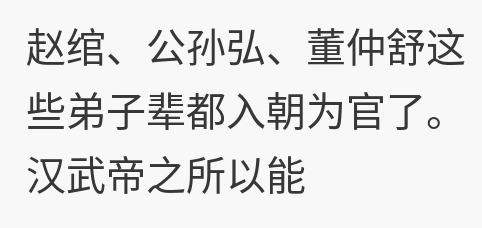赵绾、公孙弘、董仲舒这些弟子辈都入朝为官了。汉武帝之所以能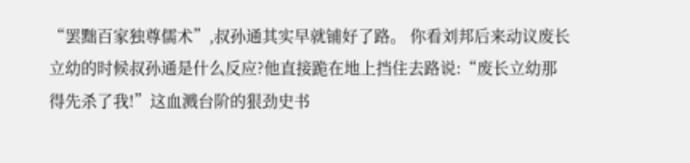“罢黜百家独尊儒术”,叔孙通其实早就铺好了路。 你看刘邦后来动议废长立幼的时候叔孙通是什么反应?他直接跪在地上挡住去路说:“废长立幼那得先杀了我!”这血溅台阶的狠劲史书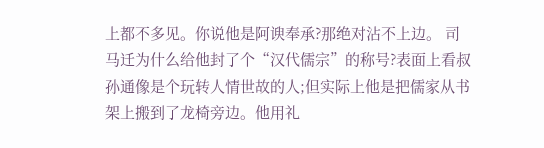上都不多见。你说他是阿谀奉承?那绝对沾不上边。 司马迁为什么给他封了个“汉代儒宗”的称号?表面上看叔孙通像是个玩转人情世故的人;但实际上他是把儒家从书架上搬到了龙椅旁边。他用礼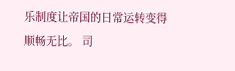乐制度让帝国的日常运转变得顺畅无比。 司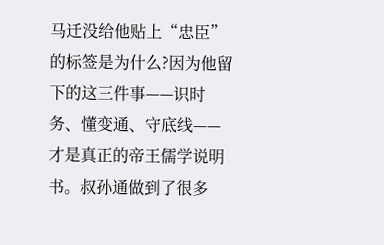马迁没给他贴上“忠臣”的标签是为什么?因为他留下的这三件事——识时务、懂变通、守底线——才是真正的帝王儒学说明书。叔孙通做到了很多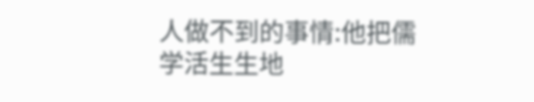人做不到的事情:他把儒学活生生地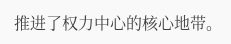推进了权力中心的核心地带。